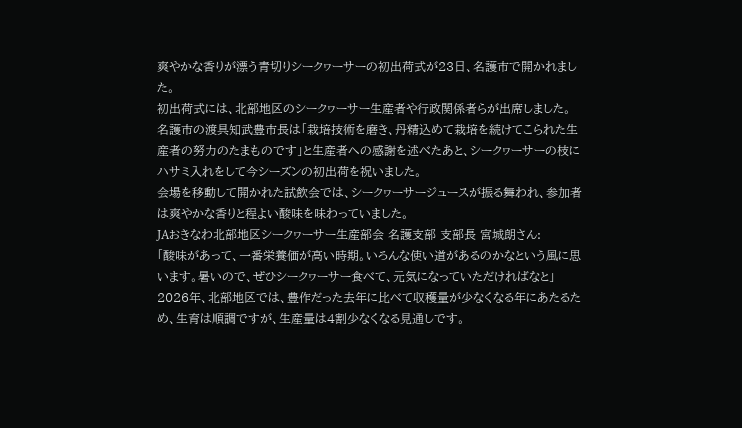爽やかな香りが漂う青切りシークヮーサーの初出荷式が23日、名護市で開かれました。
初出荷式には、北部地区のシークヮーサー生産者や行政関係者らが出席しました。
名護市の渡具知武豊市長は「栽培技術を磨き、丹精込めて栽培を続けてこられた生産者の努力のたまものです」と生産者への感謝を述べたあと、シークヮーサーの枝にハサミ入れをして今シーズンの初出荷を祝いました。
会場を移動して開かれた試飲会では、シークヮーサージュースが振る舞われ、参加者は爽やかな香りと程よい酸味を味わっていました。
JAおきなわ北部地区シークヮーサー生産部会 名護支部 支部長 宮城朗さん:
「酸味があって、一番栄養価が高い時期。いろんな使い道があるのかなという風に思います。暑いので、ぜひシークヮーサー食べて、元気になっていただければなと」
2026年、北部地区では、豊作だった去年に比べて収穫量が少なくなる年にあたるため、生育は順調ですが、生産量は4割少なくなる見通しです。